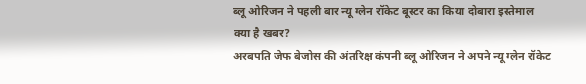ब्लू ओरिजन ने पहली बार न्यू ग्लेन रॉकेट बूस्टर का किया दोबारा इस्तेमाल
क्या है खबर?
अरबपति जेफ बेजोस की अंतरिक्ष कंपनी ब्लू ओरिजन ने अपने न्यू ग्लेन रॉकेट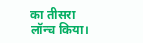का तीसरा लॉन्च किया।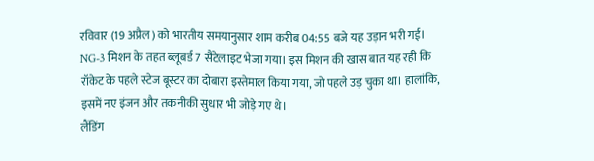रविवार (19 अप्रैल) को भारतीय समयानुसार शाम करीब 04:55 बजे यह उड़ान भरी गई। NG-3 मिशन के तहत ब्लूबर्ड 7 सैटेलाइट भेजा गया। इस मिशन की खास बात यह रही कि रॉकेट के पहले स्टेज बूस्टर का दोबारा इस्तेमाल किया गया, जो पहले उड़ चुका था। हालांकि, इसमें नए इंजन और तकनीकी सुधार भी जोड़े गए थे।
लैंडिंग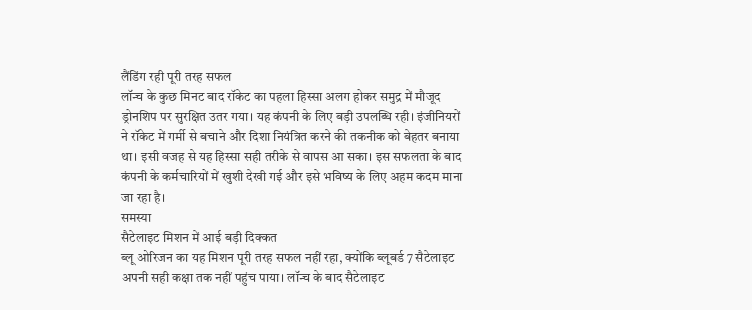लैंडिंग रही पूरी तरह सफल
लॉन्च के कुछ मिनट बाद रॉकेट का पहला हिस्सा अलग होकर समुद्र में मौजूद ड्रोनशिप पर सुरक्षित उतर गया। यह कंपनी के लिए बड़ी उपलब्धि रही। इंजीनियरों ने रॉकेट में गर्मी से बचाने और दिशा नियंत्रित करने की तकनीक को बेहतर बनाया था। इसी वजह से यह हिस्सा सही तरीके से वापस आ सका। इस सफलता के बाद कंपनी के कर्मचारियों में खुशी देखी गई और इसे भविष्य के लिए अहम कदम माना जा रहा है।
समस्या
सैटेलाइट मिशन में आई बड़ी दिक्कत
ब्लू ओरिजन का यह मिशन पूरी तरह सफल नहीं रहा, क्योंकि ब्लूबर्ड 7 सैटेलाइट अपनी सही कक्षा तक नहीं पहुंच पाया। लॉन्च के बाद सैटेलाइट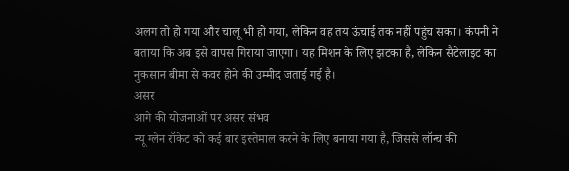अलग तो हो गया और चालू भी हो गया, लेकिन वह तय ऊंचाई तक नहीं पहुंच सका। कंपनी ने बताया कि अब इसे वापस गिराया जाएगा। यह मिशन के लिए झटका है, लेकिन सैटेलाइट का नुकसान बीमा से कवर होने की उम्मीद जताई गई है।
असर
आगे की योजनाओं पर असर संभव
न्यू ग्लेन रॉकेट को कई बार इस्तेमाल करने के लिए बनाया गया है, जिससे लॉन्च की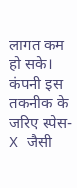लागत कम हो सके। कंपनी इस तकनीक के जरिए स्पेस-X जैसी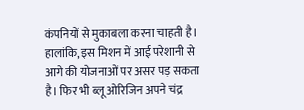कंपनियों से मुकाबला करना चाहती है। हालांकि, इस मिशन में आई परेशानी से आगे की योजनाओं पर असर पड़ सकता है। फिर भी ब्लू ओरिजिन अपने चंद्र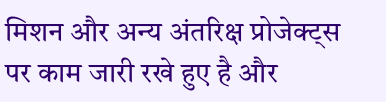मिशन और अन्य अंतरिक्ष प्रोजेक्ट्स पर काम जारी रखे हुए है और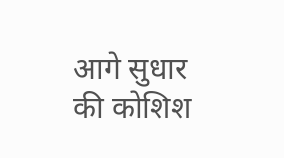आगे सुधार की कोशिश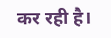कर रही है।